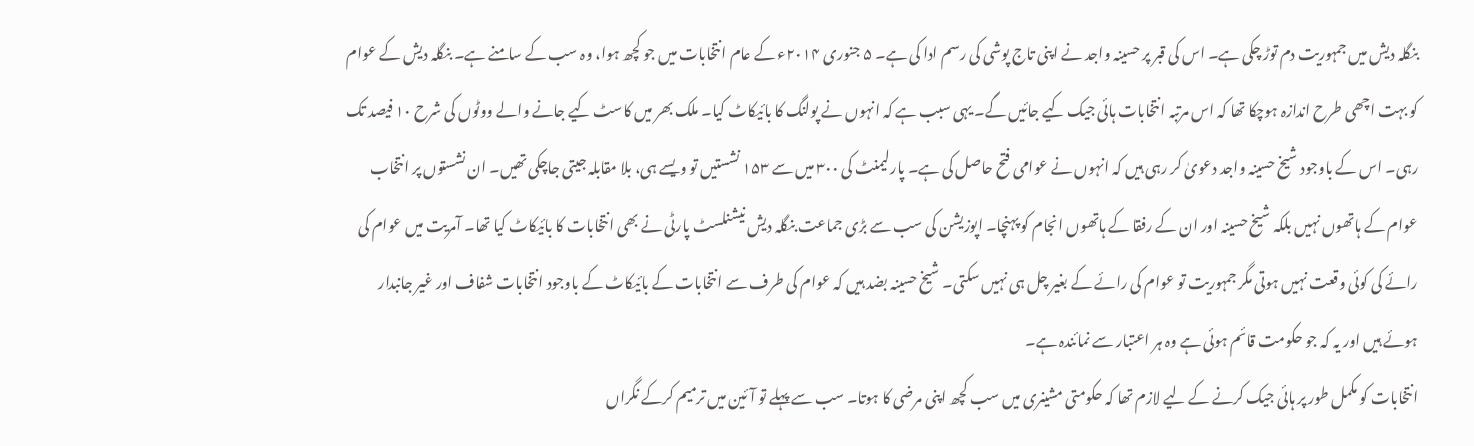بنگلہ دیش میں جمہوریت دم توڑ چکی ہے۔ اس کی قبر پر حسینہ واجد نے اپنی تاج پوشی کی رسم ادا کی ہے۔ ۵ جنوری ۲۰۱۴ء کے عام انتخابات میں جو کچھ ہوا، وہ سب کے سامنے ہے۔ بنگلہ دیش کے عوام کو بہت اچھی طرح اندازہ ہوچکا تھا کہ اس مرتبہ انتخابات ہائی جیک کیے جائیں گے۔ یہی سبب ہے کہ انہوں نے پولنگ کا بائیکاٹ کیا۔ ملک بھر میں کاسٹ کیے جانے والے ووٹوں کی شرح ۱۰ فیصد تک رہی۔ اس کے باوجود شیخ حسینہ واجد دعویٰ کر رہی ہیں کہ انہوں نے عوامی فتح حاصل کی ہے۔ پارلیمنٹ کی ۳۰۰ میں سے ۱۵۳ نشستیں تو ویسے ہی، بلا مقابلہ جیتی جاچکی تھیں۔ ان نشستوں پر انتخاب عوام کے ہاتھوں نہیں بلکہ شیخ حسینہ اور ان کے رفقا کے ہاتھوں انجام کو پہنچا۔ اپوزیشن کی سب سے بڑی جماعت بنگلہ دیش نیشنلسٹ پارٹی نے بھی انتخابات کا بائیکاٹ کیا تھا۔ آمریت میں عوام کی رائے کی کوئی وقعت نہیں ہوتی مگر جمہوریت تو عوام کی رائے کے بغیر چل ہی نہیں سکتی۔ شیخ حسینہ بضد ہیں کہ عوام کی طرف سے انتخابات کے بائیکاٹ کے باوجود انتخابات شفاف اور غیر جانبدار ہوئے ہیں اور یہ کہ جو حکومت قائم ہوئی ہے وہ ہر اعتبار سے نمائندہ ہے۔
انتخابات کو مکمل طور پر ہائی جیک کرنے کے لیے لازم تھا کہ حکومتی مشینری میں سب کچھ اپنی مرضی کا ہوتا۔ سب سے پہلے تو آئین میں ترمیم کرکے نگراں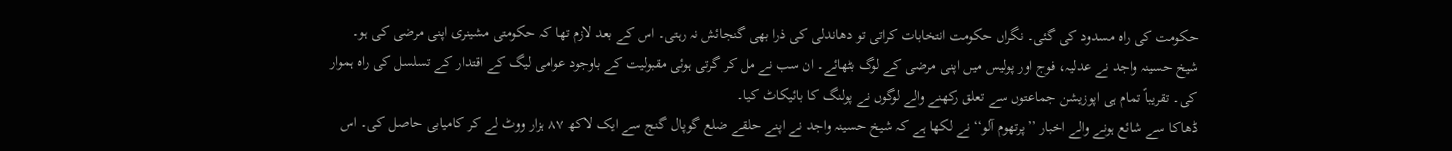حکومت کی راہ مسدود کی گئی۔ نگراں حکومت انتخابات کراتی تو دھاندلی کی ذرا بھی گنجائش نہ رہتی۔ اس کے بعد لازم تھا کہ حکومتی مشینری اپنی مرضی کی ہو۔ شیخ حسینہ واجد نے عدلیہ، فوج اور پولیس میں اپنی مرضی کے لوگ بٹھائے۔ ان سب نے مل کر گرتی ہوئی مقبولیت کے باوجود عوامی لیگ کے اقتدار کے تسلسل کی راہ ہموار کی۔ تقریباً تمام ہی اپوزیشن جماعتوں سے تعلق رکھنے والے لوگوں نے پولنگ کا بائیکاٹ کیا۔
ڈھاکا سے شائع ہونے والے اخبار ’’پرتھوم آلو‘‘ نے لکھا ہے کہ شیخ حسینہ واجد نے اپنے حلقے ضلع گوپال گنج سے ایک لاکھ ۸۷ ہزار ووٹ لے کر کامیابی حاصل کی۔ اس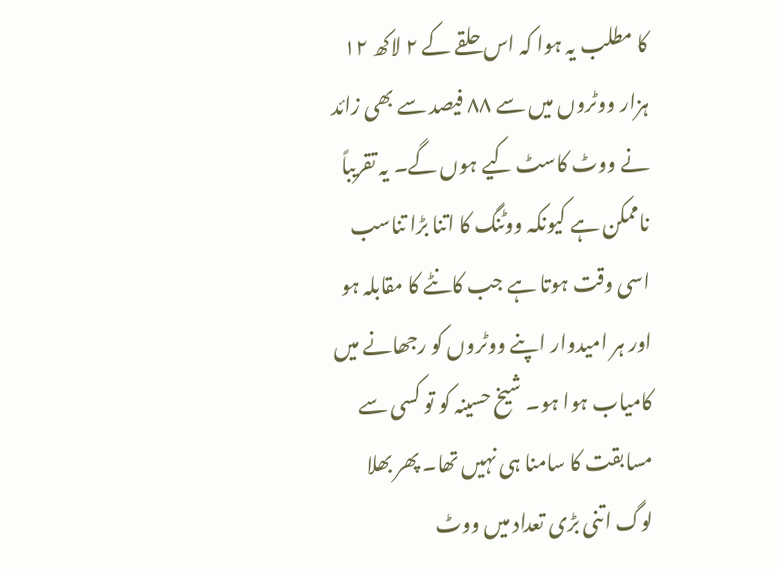کا مطلب یہ ہوا کہ اس حلقے کے ۲ لاکھ ۱۲ ہزار ووٹروں میں سے ۸۸ فیصد سے بھی زائد نے ووٹ کاسٹ کیے ہوں گے۔ یہ تقریباً ناممکن ہے کیونکہ ووٹنگ کا اتنا بڑا تناسب اسی وقت ہوتا ہے جب کانٹے کا مقابلہ ہو اور ہر امیدوار اپنے ووٹروں کو رجھانے میں کامیاب ہوا ہو۔ شیخ حسینہ کو تو کسی سے مسابقت کا سامنا ہی نہیں تھا۔ پھر بھلا لوگ اتنی بڑی تعداد میں ووٹ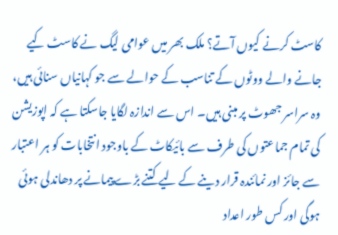کاسٹ کرنے کیوں آتے؟ ملک بھر میں عوامی لیگ نے کاسٹ کیے جانے والے ووٹوں کے تناسب کے حوالے سے جو کہانیاں سنائی ہیں، وہ سراسر جھوٹ پر مبنی ہیں۔ اس سے اندازہ لگایا جاسکتا ہے کہ اپوزیشن کی تمام جماعتوں کی طرف سے بائیکاٹ کے باوجود انتخابات کو ہر اعتبار سے جائز اور نمائندہ قرار دینے کے لیے کتنے بڑے پیمانے پر دھاندلی ہوئی ہوگی اور کس طور اعداد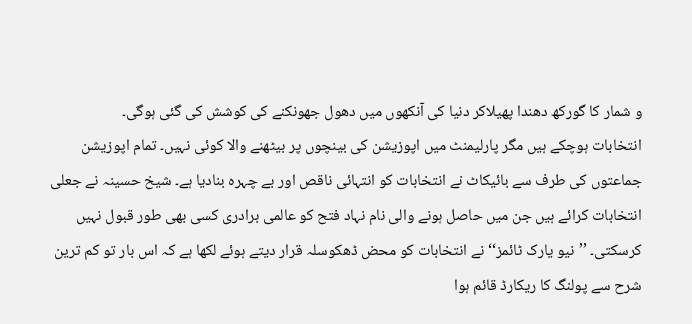و شمار کا گورکھ دھندا پھیلاکر دنیا کی آنکھوں میں دھول جھونکنے کی کوشش کی گئی ہوگی۔
انتخابات ہوچکے ہیں مگر پارلیمنٹ میں اپوزیشن کی بینچوں پر بیٹھنے والا کوئی نہیں۔ تمام اپوزیشن جماعتوں کی طرف سے بائیکاٹ نے انتخابات کو انتہائی ناقص اور بے چہرہ بنادیا ہے۔ شیخ حسینہ نے جعلی انتخابات کرائے ہیں جن میں حاصل ہونے والی نام نہاد فتح کو عالمی برادری کسی بھی طور قبول نہیں کرسکتی۔ ’’نیو یارک ٹائمز‘‘ نے انتخابات کو محض ڈھکوسلہ قرار دیتے ہوئے لکھا ہے کہ اس بار تو کم ترین شرح سے پولنگ کا ریکارڈ قائم ہوا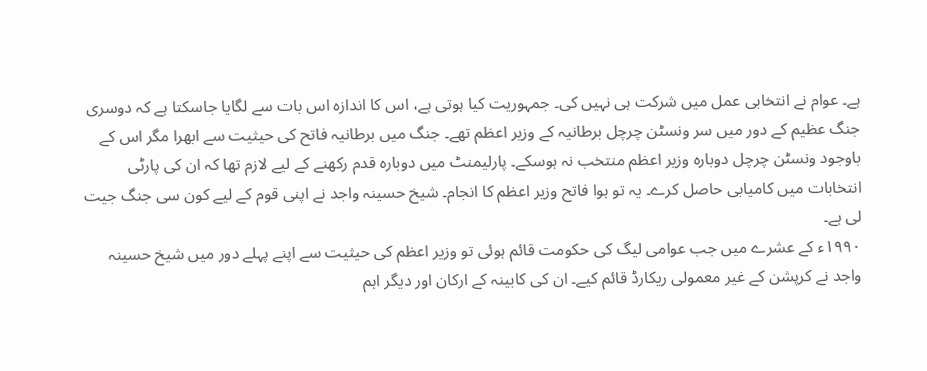ہے۔ عوام نے انتخابی عمل میں شرکت ہی نہیں کی۔ جمہوریت کیا ہوتی ہے، اس کا اندازہ اس بات سے لگایا جاسکتا ہے کہ دوسری جنگ عظیم کے دور میں سر ونسٹن چرچل برطانیہ کے وزیر اعظم تھے۔ جنگ میں برطانیہ فاتح کی حیثیت سے ابھرا مگر اس کے باوجود ونسٹن چرچل دوبارہ وزیر اعظم منتخب نہ ہوسکے۔ پارلیمنٹ میں دوبارہ قدم رکھنے کے لیے لازم تھا کہ ان کی پارٹی انتخابات میں کامیابی حاصل کرے۔ یہ تو ہوا فاتح وزیر اعظم کا انجام۔ شیخ حسینہ واجد نے اپنی قوم کے لیے کون سی جنگ جیت لی ہے۔
۱۹۹۰ء کے عشرے میں جب عوامی لیگ کی حکومت قائم ہوئی تو وزیر اعظم کی حیثیت سے اپنے پہلے دور میں شیخ حسینہ واجد نے کرپشن کے غیر معمولی ریکارڈ قائم کیے۔ ان کی کابینہ کے ارکان اور دیگر اہم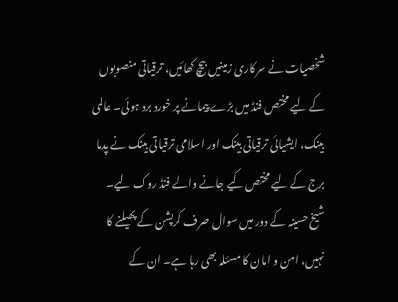شخصیات نے سرکاری زمینیں بیچ کھائیں، ترقیاتی منصوبوں کے لیے مختص فنڈ میں بڑے پیمانے پر خورد برد ہوئی۔ عالمی بینک، ایشیائی ترقیاتی بینک اور اسلامی ترقیاتی بینک نے پدما برج کے لیے مختص کیے جانے والے فنڈ روک لیے۔
شیخ حسینہ کے دور میں سوال صرف کرپشن کے پھیلنے کا نہیں، امن و امان کا مسئلہ بھی رہا ہے۔ ان کے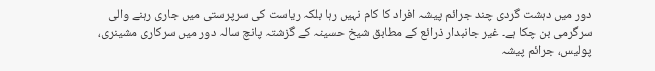دور میں دہشت گردی چند جرائم پیشہ افراد کا کام نہیں رہا بلکہ ریاست کی سرپرستی میں جاری رہنے والی سرگرمی بن چکا ہے۔ غیر جانبدار ذرائع کے مطابق شیخ حسینہ کے گزشتہ پانچ سالہ دور میں سرکاری مشینری، پولیس، جرائم پیشہ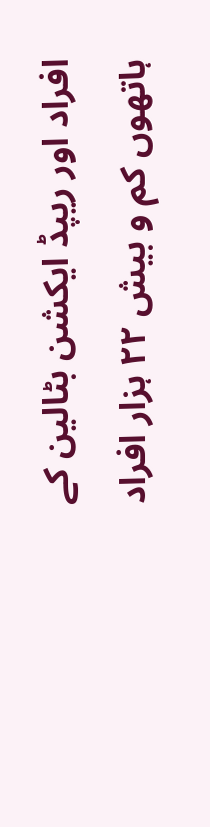افراد اور ریپڈ ایکشن بٹالین کے ہاتھوں کم و بیش ۲۲ ہزار افراد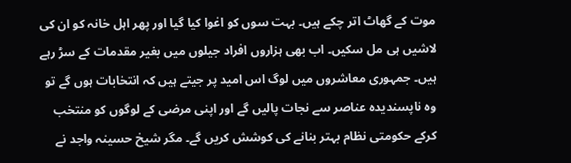موت کے گھاٹ اتر چکے ہیں۔ بہت سوں کو اغوا کیا گیا اور پھر اہل خانہ کو ان کی لاشیں ہی مل سکیں۔ اب بھی ہزاروں افراد جیلوں میں بغیر مقدمات کے سڑ رہے ہیں۔ جمہوری معاشروں میں لوگ اس امید پر جیتے ہیں کہ انتخابات ہوں گے تو وہ ناپسندیدہ عناصر سے نجات پالیں گے اور اپنی مرضی کے لوگوں کو منتخب کرکے حکومتی نظام بہتر بنانے کی کوشش کریں گے۔ مگر شیخ حسینہ واجد نے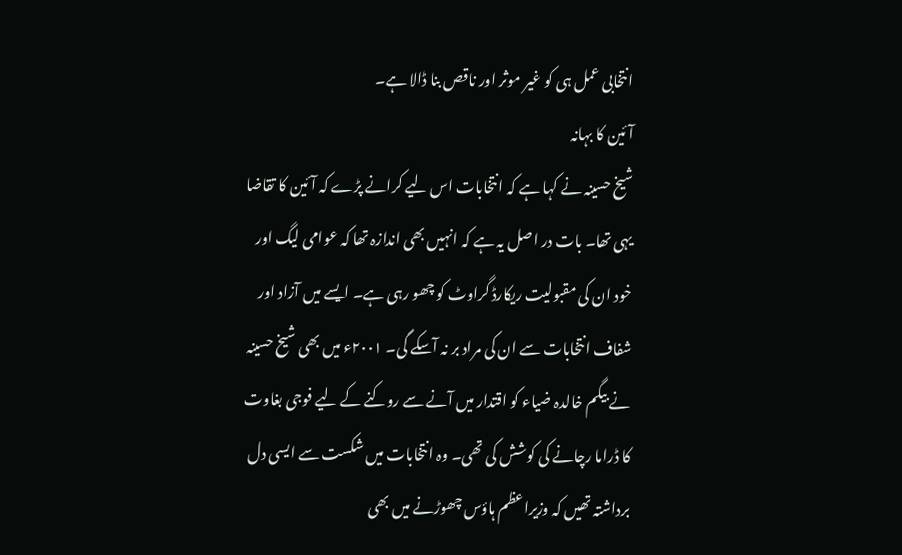انتخابی عمل ہی کو غیر موثر اور ناقص بنا ڈالا ہے۔
آئین کا بہانہ
شیخ حسینہ نے کہا ہے کہ انتخابات اس لیے کرانے پڑے کہ آئین کا تقاضا یہی تھا۔ بات در اصل یہ ہے کہ انہیں بھی اندازہ تھا کہ عوامی لیگ اور خود ان کی مقبولیت ریکارڈ گراوٹ کو چھو رہی ہے۔ ایسے میں آزاد اور شفاف انتخابات سے ان کی مراد بر نہ آسکے گی۔ ۲۰۰۱ء میں بھی شیخ حسینہ نے بیگم خالدہ ضیاء کو اقتدار میں آنے سے روکنے کے لیے فوجی بغاوت کا ڈراما رچانے کی کوشش کی تھی۔ وہ انتخابات میں شکست سے ایسی دل برداشتہ تھیں کہ وزیراعظم ہاؤس چھوڑنے میں بھی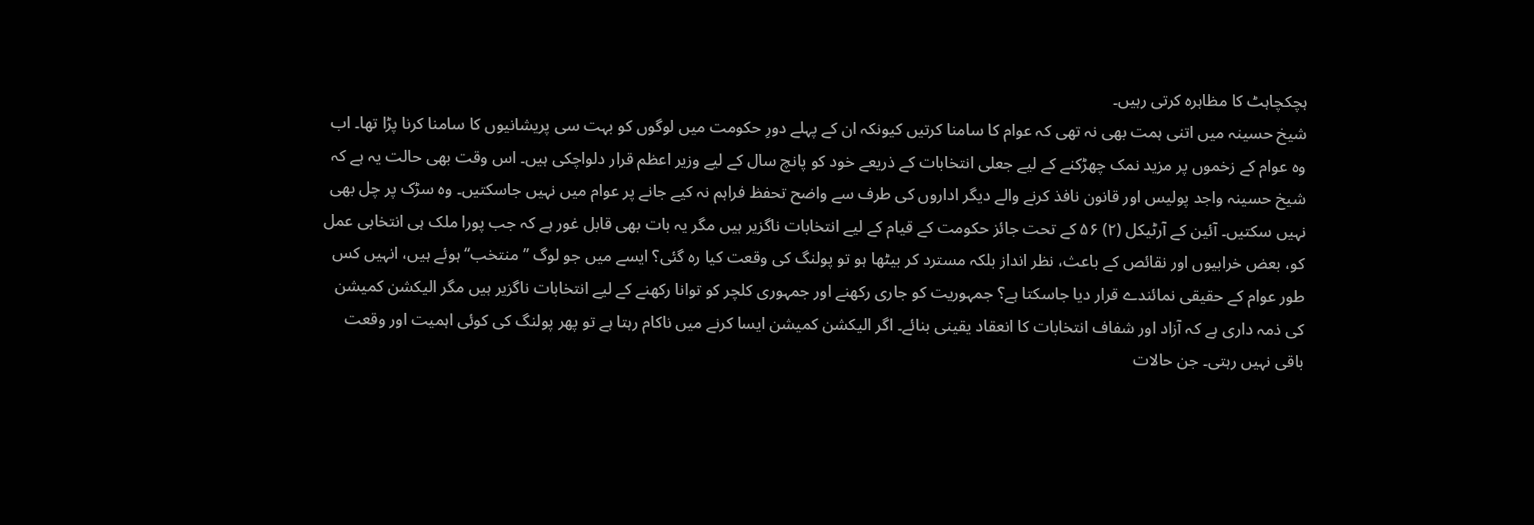ہچکچاہٹ کا مظاہرہ کرتی رہیں۔
شیخ حسینہ میں اتنی ہمت بھی نہ تھی کہ عوام کا سامنا کرتیں کیونکہ ان کے پہلے دورِ حکومت میں لوگوں کو بہت سی پریشانیوں کا سامنا کرنا پڑا تھا۔ اب وہ عوام کے زخموں پر مزید نمک چھڑکنے کے لیے جعلی انتخابات کے ذریعے خود کو پانچ سال کے لیے وزیر اعظم قرار دلواچکی ہیں۔ اس وقت بھی حالت یہ ہے کہ شیخ حسینہ واجد پولیس اور قانون نافذ کرنے والے دیگر اداروں کی طرف سے واضح تحفظ فراہم نہ کیے جانے پر عوام میں نہیں جاسکتیں۔ وہ سڑک پر چل بھی نہیں سکتیں۔ آئین کے آرٹیکل (۲) ۵۶ کے تحت جائز حکومت کے قیام کے لیے انتخابات ناگزیر ہیں مگر یہ بات بھی قابل غور ہے کہ جب پورا ملک ہی انتخابی عمل کو، بعض خرابیوں اور نقائص کے باعث، نظر انداز بلکہ مسترد کر بیٹھا ہو تو پولنگ کی وقعت کیا رہ گئی؟ ایسے میں جو لوگ ’’منتخب‘‘ ہوئے ہیں، انہیں کس طور عوام کے حقیقی نمائندے قرار دیا جاسکتا ہے؟ جمہوریت کو جاری رکھنے اور جمہوری کلچر کو توانا رکھنے کے لیے انتخابات ناگزیر ہیں مگر الیکشن کمیشن کی ذمہ داری ہے کہ آزاد اور شفاف انتخابات کا انعقاد یقینی بنائے۔ اگر الیکشن کمیشن ایسا کرنے میں ناکام رہتا ہے تو پھر پولنگ کی کوئی اہمیت اور وقعت باقی نہیں رہتی۔ جن حالات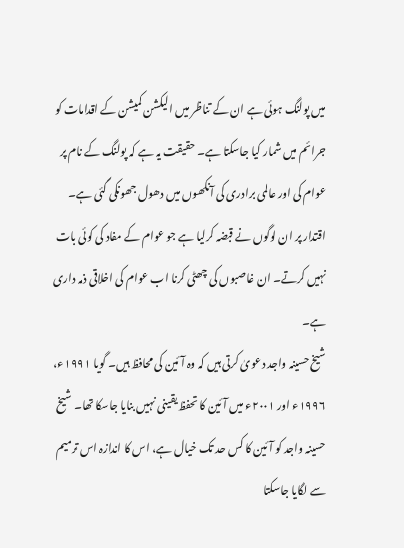میں پولنگ ہوئی ہے ان کے تناظر میں الیکشن کمیشن کے اقدامات کو جرائم میں شمار کیا جاسکتا ہے۔ حقیقت یہ ہے کہ پولنگ کے نام پر عوام کی اور عالمی برادری کی آنکھوں میں دھول جھونکی گئی ہے۔ اقتدار پر ان لوگوں نے قبضہ کرلیا ہے جو عوام کے مفاد کی کوئی بات نہیں کرتے۔ ان غاصبوں کی چھٹی کرنا اب عوام کی اخلاقی ذمہ داری ہے۔
شیخ حسینہ واجد دعویٰ کرتی ہیں کہ وہ آئین کی محافظ ہیں۔ گویا ۱۹۹۱ء، ۱۹۹۶ء اور ۲۰۰۱ء میں آئین کا تحفظ یقینی نہیں بنایا جاسکا تھا۔ شیخ حسینہ واجد کو آئین کا کس حد تک خیال ہے، اس کا اندازہ اس ترمیم سے لگایا جاسکتا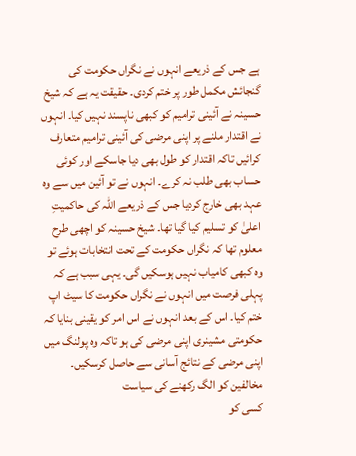ہے جس کے ذریعے انہوں نے نگراں حکومت کی گنجائش مکمل طور پر ختم کردی۔ حقیقت یہ ہے کہ شیخ حسینہ نے آئینی ترامیم کو کبھی ناپسند نہیں کیا۔ انہوں نے اقتدار ملنے پر اپنی مرضی کی آئینی ترامیم متعارف کرائیں تاکہ اقتدار کو طول بھی دیا جاسکے اور کوئی حساب بھی طلب نہ کرے۔ انہوں نے تو آئین میں سے وہ عہد بھی خارج کردیا جس کے ذریعے اللہ کی حاکمیتِ اعلیٰ کو تسلیم کیا گیا تھا۔ شیخ حسینہ کو اچھی طرح معلوم تھا کہ نگراں حکومت کے تحت انتخابات ہوئے تو وہ کبھی کامیاب نہیں ہوسکیں گی۔ یہی سبب ہے کہ پہلی فرصت میں انہوں نے نگراں حکومت کا سیٹ اپ ختم کیا۔ اس کے بعد انہوں نے اس امر کو یقینی بنایا کہ حکومتی مشینری اپنی مرضی کی ہو تاکہ وہ پولنگ میں اپنی مرضی کے نتائج آسانی سے حاصل کرسکیں۔
مخالفین کو الگ رکھنے کی سیاست
کسی کو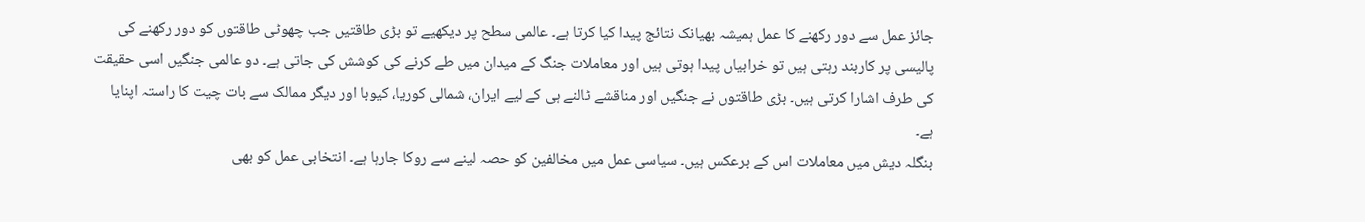جائز عمل سے دور رکھنے کا عمل ہمیشہ بھیانک نتائج پیدا کیا کرتا ہے۔ عالمی سطح پر دیکھیے تو بڑی طاقتیں جب چھوٹی طاقتوں کو دور رکھنے کی پالیسی پر کاربند رہتی ہیں تو خرابیاں پیدا ہوتی ہیں اور معاملات جنگ کے میدان میں طے کرنے کی کوشش کی جاتی ہے۔ دو عالمی جنگیں اسی حقیقت کی طرف اشارا کرتی ہیں۔ بڑی طاقتوں نے جنگیں اور مناقشے ٹالنے ہی کے لیے ایران، شمالی کوریا، کیوبا اور دیگر ممالک سے بات چیت کا راستہ اپنایا ہے۔
بنگلہ دیش میں معاملات اس کے برعکس ہیں۔ سیاسی عمل میں مخالفین کو حصہ لینے سے روکا جارہا ہے۔ انتخابی عمل کو بھی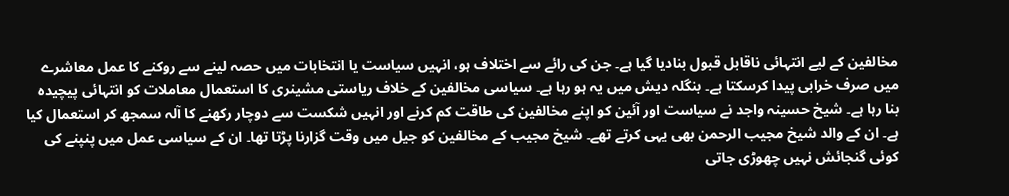مخالفین کے لیے انتہائی ناقابل قبول بنادیا گیا ہے۔ جن کی رائے سے اختلاف ہو، انہیں سیاست یا انتخابات میں حصہ لینے سے روکنے کا عمل معاشرے میں صرف خرابی پیدا کرسکتا ہے۔ بنگلہ دیش میں یہ ہو رہا ہے۔ سیاسی مخالفین کے خلاف ریاستی مشینری کا استعمال معاملات کو انتہائی پیچیدہ بنا رہا ہے۔ شیخ حسینہ واجد نے سیاست اور آئین کو اپنے مخالفین کی طاقت کم کرنے اور انہیں شکست سے دوچار رکھنے کا آلہ سمجھ کر استعمال کیا ہے۔ ان کے والد شیخ مجیب الرحمن بھی یہی کرتے تھے۔ شیخ مجیب کے مخالفین کو جیل میں وقت گزارنا پڑتا تھا۔ ان کے سیاسی عمل میں پنپنے کی کوئی گنجائش نہیں چھوڑی جاتی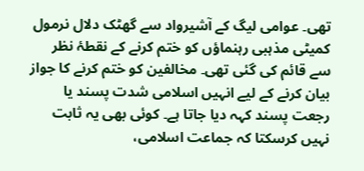تھی۔ عوامی لیگ کے آشیرواد سے گھٹک دلال نرمول کمیٹی مذہبی رہنماؤں کو ختم کرنے کے نقطۂ نظر سے قائم کی گئی تھی۔ مخالفین کو ختم کرنے کا جواز بیان کرنے کے لیے انہیں اسلامی شدت پسند یا رجعت پسند کہہ دیا جاتا ہے۔ کوئی بھی یہ ثابت نہیں کرسکتا کہ جماعت اسلامی،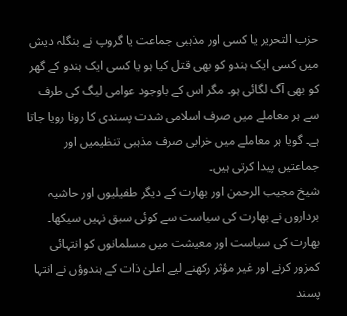حزب التحریر یا کسی اور مذہبی جماعت یا گروپ نے بنگلہ دیش میں کسی ایک ہندو کو بھی قتل کیا ہو یا کسی ایک ہندو کے گھر کو بھی آگ لگائی ہو۔ مگر اس کے باوجود عوامی لیگ کی طرف سے ہر معاملے میں صرف اسلامی شدت پسندی کا رونا رویا جاتا ہے۔ گویا ہر معاملے میں خرابی صرف مذہبی تنظیمیں اور جماعتیں پیدا کرتی ہیں۔
شیخ مجیب الرحمن اور بھارت کے دیگر طفیلیوں اور حاشیہ برداروں نے بھارت کی سیاست سے کوئی سبق نہیں سیکھا۔ بھارت کی سیاست اور معیشت میں مسلمانوں کو انتہائی کمزور کرنے اور غیر مؤثر رکھنے لیے اعلیٰ ذات کے ہندوؤں نے انتہا پسند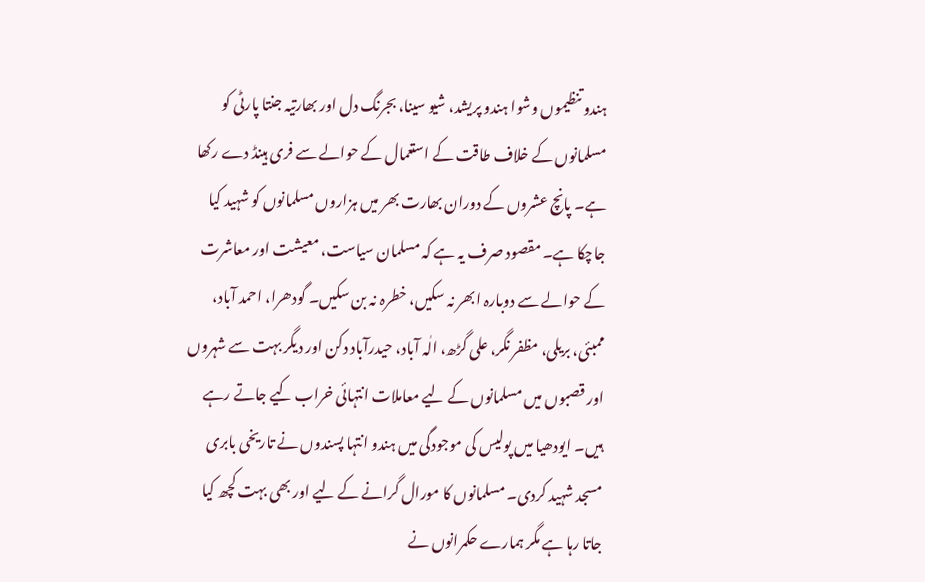ہندو تنظیموں وشوا ہندو پریشد، شیو سینا، بجرنگ دل اور بھارتیہ جنتا پارٹی کو مسلمانوں کے خلاف طاقت کے استعمال کے حوالے سے فری ہینڈ دے رکھا ہے۔ پانچ عشروں کے دوران بھارت بھر میں ہزاروں مسلمانوں کو شہید کیا جاچکا ہے۔ مقصود صرف یہ ہے کہ مسلمان سیاست، معیشت اور معاشرت کے حوالے سے دوبارہ ابھر نہ سکیں، خطرہ نہ بن سکیں۔ گودھرا، احمد آباد، ممبئی، بریلی، مظفر نگر، علی گڑھ، الٰہ آباد، حیدرآباد دکن اور دیگر بہت سے شہروں اور قصبوں میں مسلمانوں کے لیے معاملات انتہائی خراب کیے جاتے رہے ہیں۔ ایودھیا میں پولیس کی موجودگی میں ہندو انتہا پسندوں نے تاریخی بابری مسجد شہید کردی۔ مسلمانوں کا مورال گرانے کے لیے اور بھی بہت کچھ کیا جاتا رہا ہے مگر ہمارے حکمرانوں نے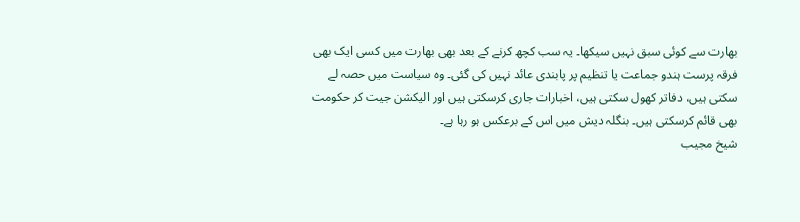بھارت سے کوئی سبق نہیں سیکھا۔ یہ سب کچھ کرنے کے بعد بھی بھارت میں کسی ایک بھی فرقہ پرست ہندو جماعت یا تنظیم پر پابندی عائد نہیں کی گئی۔ وہ سیاست میں حصہ لے سکتی ہیں، دفاتر کھول سکتی ہیں، اخبارات جاری کرسکتی ہیں اور الیکشن جیت کر حکومت بھی قائم کرسکتی ہیں۔ بنگلہ دیش میں اس کے برعکس ہو رہا ہے۔
شیخ مجیب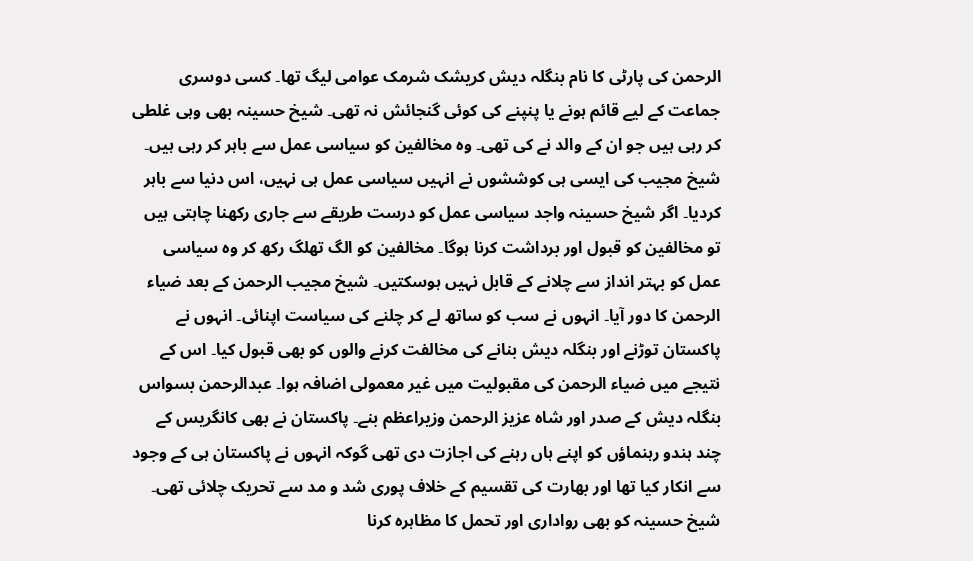الرحمن کی پارٹی کا نام بنگلہ دیش کریشک شرمک عوامی لیگ تھا۔ کسی دوسری جماعت کے لیے قائم ہونے یا پنپنے کی کوئی گنجائش نہ تھی۔ شیخ حسینہ بھی وہی غلطی کر رہی ہیں جو ان کے والد نے کی تھی۔ وہ مخالفین کو سیاسی عمل سے باہر کر رہی ہیں۔ شیخ مجیب کی ایسی ہی کوششوں نے انہیں سیاسی عمل ہی نہیں، اس دنیا سے باہر کردیا۔ اگر شیخ حسینہ واجد سیاسی عمل کو درست طریقے سے جاری رکھنا چاہتی ہیں تو مخالفین کو قبول اور برداشت کرنا ہوگا۔ مخالفین کو الگ تھلگ رکھ کر وہ سیاسی عمل کو بہتر انداز سے چلانے کے قابل نہیں ہوسکتیں۔ شیخ مجیب الرحمن کے بعد ضیاء الرحمن کا دور آیا۔ انہوں نے سب کو ساتھ لے کر چلنے کی سیاست اپنائی۔ انہوں نے پاکستان توڑنے اور بنگلہ دیش بنانے کی مخالفت کرنے والوں کو بھی قبول کیا۔ اس کے نتیجے میں ضیاء الرحمن کی مقبولیت میں غیر معمولی اضافہ ہوا۔ عبدالرحمن بسواس بنگلہ دیش کے صدر اور شاہ عزیز الرحمن وزیراعظم بنے۔ پاکستان نے بھی کانگریس کے چند ہندو رہنماؤں کو اپنے ہاں رہنے کی اجازت دی تھی گوکہ انہوں نے پاکستان ہی کے وجود سے انکار کیا تھا اور بھارت کی تقسیم کے خلاف پوری شد و مد سے تحریک چلائی تھی۔ شیخ حسینہ کو بھی رواداری اور تحمل کا مظاہرہ کرنا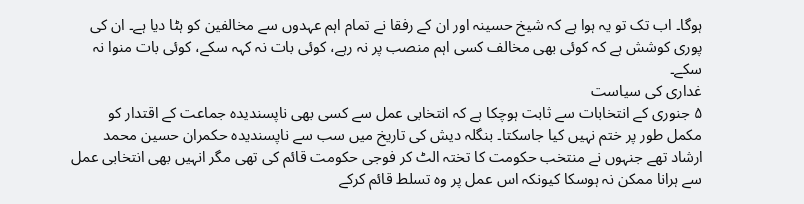ہوگا۔ اب تک تو یہ ہوا ہے کہ شیخ حسینہ اور ان کے رفقا نے تمام اہم عہدوں سے مخالفین کو ہٹا دیا ہے۔ ان کی پوری کوشش ہے کہ کوئی بھی مخالف کسی اہم منصب پر نہ رہے، کوئی بات نہ کہہ سکے، کوئی بات منوا نہ سکے۔
غداری کی سیاست
۵ جنوری کے انتخابات سے ثابت ہوچکا ہے کہ انتخابی عمل سے کسی بھی ناپسندیدہ جماعت کے اقتدار کو مکمل طور پر ختم نہیں کیا جاسکتا۔ بنگلہ دیش کی تاریخ میں سب سے ناپسندیدہ حکمران حسین محمد ارشاد تھے جنہوں نے منتخب حکومت کا تختہ الٹ کر فوجی حکومت قائم کی تھی مگر انہیں بھی انتخابی عمل سے ہرانا ممکن نہ ہوسکا کیونکہ اس عمل پر وہ تسلط قائم کرکے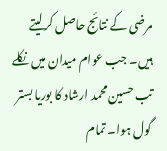مرضی کے نتائج حاصل کرلیتے ہیں۔ جب عوام میدان میں نکلے تب حسین محمد ارشاد کا بوریا بستر گول ہوا۔ تمام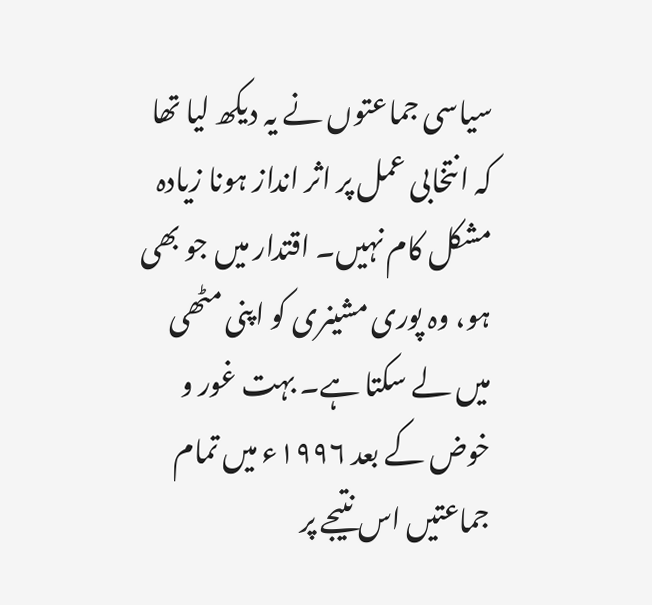سیاسی جماعتوں نے یہ دیکھ لیا تھا کہ انتخابی عمل پر اثر انداز ہونا زیادہ مشکل کام نہیں۔ اقتدار میں جو بھی ہو، وہ پوری مشینری کو اپنی مٹھی میں لے سکتا ہے۔ بہت غور و خوض کے بعد ۱۹۹۶ء میں تمام جماعتیں اس نتیجے پر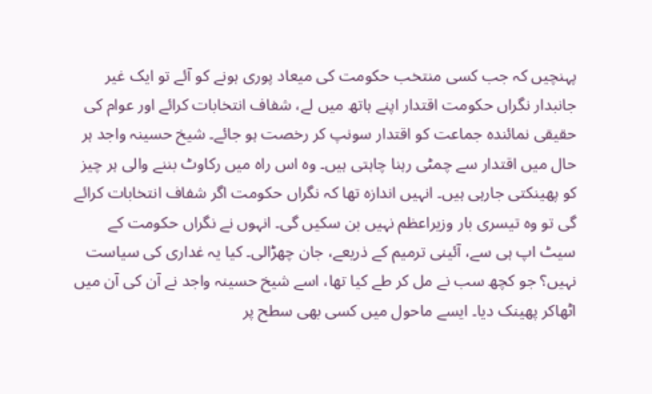پہنچیں کہ جب کسی منتخب حکومت کی میعاد پوری ہونے کو آئے تو ایک غیر جانبدار نگراں حکومت اقتدار اپنے ہاتھ میں لے، شفاف انتخابات کرائے اور عوام کی حقیقی نمائندہ جماعت کو اقتدار سونپ کر رخصت ہو جائے۔ شیخ حسینہ واجد ہر حال میں اقتدار سے چمٹی رہنا چاہتی ہیں۔ وہ اس راہ میں رکاوٹ بننے والی ہر چیز کو پھینکتی جارہی ہیں۔ انہیں اندازہ تھا کہ نگراں حکومت اگر شفاف انتخابات کرائے گی تو وہ تیسری بار وزیراعظم نہیں بن سکیں گی۔ انہوں نے نگراں حکومت کے سیٹ اپ ہی سے، آئینی ترمیم کے ذریعے، جان چھڑالی۔ کیا یہ غداری کی سیاست نہیں؟ جو کچھ سب نے مل کر طے کیا تھا، اسے شیخ حسینہ واجد نے آن کی آن میں اٹھاکر پھینک دیا۔ ایسے ماحول میں کسی بھی سطح پر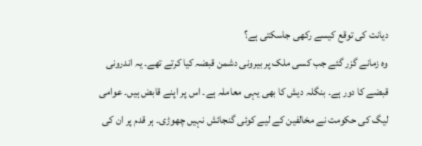دیانت کی توقع کیسے رکھی جاسکتی ہے؟
وہ زمانے گزر گئے جب کسی ملک پر بیرونی دشمن قبضہ کیا کرتے تھے۔ یہ اندرونی قبضے کا دور ہے۔ بنگلہ دیش کا بھی یہی معاملہ ہے۔ اس پر اپنے قابض ہیں۔ عوامی لیگ کی حکومت نے مخالفین کے لیے کوئی گنجائش نہیں چھوڑی۔ ہر قدم پر ان کی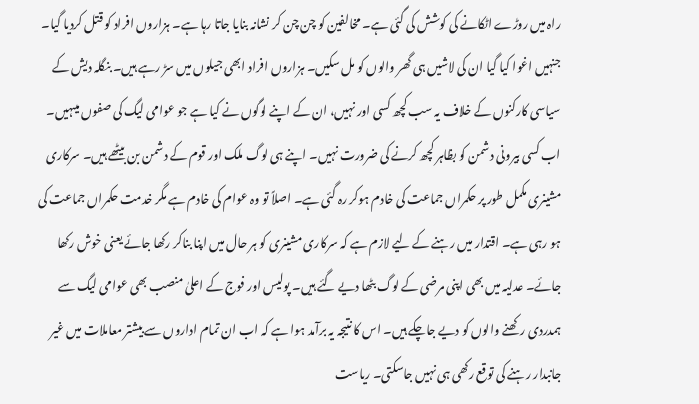راہ میں روڑے اٹکانے کی کوشش کی گئی ہے۔ مخالفین کو چن چن کر نشانہ بنایا جاتا رہا ہے۔ ہزاروں افراد کو قتل کردیا گیا۔ جنہیں اغوا کیا گیا ان کی لاشیں ہی گھر والوں کو مل سکیں۔ ہزاروں افراد ابھی جیلوں میں سڑ رہے ہیں۔ بنگلہ دیش کے سیاسی کارکنوں کے خلاف یہ سب کچھ کسی اور نہیں، ان کے اپنے لوگوں نے کیا ہے جو عوامی لیگ کی صفوں میںہیں۔ اب کسی بیرونی دشمن کو بظاہر کچھ کرنے کی ضرورت نہیں۔ اپنے ہی لوگ ملک اور قوم کے دشمن بن بیٹھے ہیں۔ سرکاری مشینری مکمل طور پر حکمراں جماعت کی خادم ہوکر رہ گئی ہے۔ اصلاً تو وہ عوام کی خادم ہے مگر خدمت حکمراں جماعت کی ہو رہی ہے۔ اقتدار میں رہنے کے لیے لازم ہے کہ سرکاری مشینری کو ہر حال میں اپنا بناکر رکھا جائے یعنی خوش رکھا جائے۔ عدلیہ میں بھی اپنی مرضی کے لوگ بٹھا دیے گئے ہیں۔ پولیس اور فوج کے اعلیٰ منصب بھی عوامی لیگ سے ہمدردی رکھنے والوں کو دیے جاچکے ہیں۔ اس کا نتیجہ یہ برآمد ہوا ہے کہ اب ان تمام اداروں سے بیشتر معاملات میں غیر جانبدار رہنے کی توقع رکھی ہی نہیں جاسکتی۔ ریاست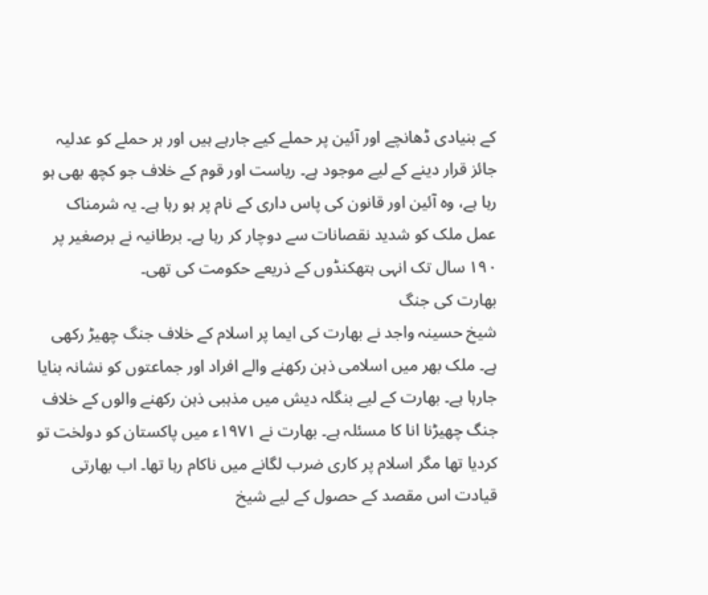کے بنیادی ڈھانچے اور آئین پر حملے کیے جارہے ہیں اور ہر حملے کو عدلیہ جائز قرار دینے کے لیے موجود ہے۔ ریاست اور قوم کے خلاف جو کچھ بھی ہو رہا ہے، وہ آئین اور قانون کی پاس داری کے نام پر ہو رہا ہے۔ یہ شرمناک عمل ملک کو شدید نقصانات سے دوچار کر رہا ہے۔ برطانیہ نے برصغیر پر ۱۹۰ سال تک انہی ہتھکنڈوں کے ذریعے حکومت کی تھی۔
بھارت کی جنگ
شیخ حسینہ واجد نے بھارت کی ایما پر اسلام کے خلاف جنگ چھیڑ رکھی ہے۔ ملک بھر میں اسلامی ذہن رکھنے والے افراد اور جماعتوں کو نشانہ بنایا جارہا ہے۔ بھارت کے لیے بنگلہ دیش میں مذہبی ذہن رکھنے والوں کے خلاف جنگ چھیڑنا انا کا مسئلہ ہے۔ بھارت نے ۱۹۷۱ء میں پاکستان کو دولخت تو کردیا تھا مگر اسلام پر کاری ضرب لگانے میں ناکام رہا تھا۔ اب بھارتی قیادت اس مقصد کے حصول کے لیے شیخ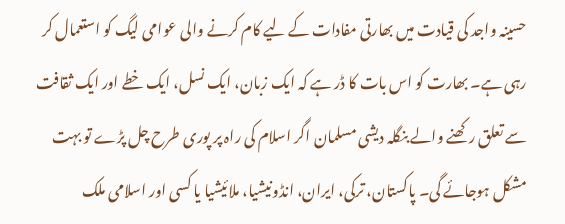حسینہ واجد کی قیادت میں بھارتی مفادات کے لیے کام کرنے والی عوامی لیگ کو استعمال کر رہی ہے۔ بھارت کو اس بات کا ڈر ہے کہ ایک زبان، ایک نسل، ایک خطے اور ایک ثقافت سے تعلق رکھنے والے بنگلہ دیشی مسلمان اگر اسلام کی راہ پر پوری طرح چل پڑے تو بہت مشکل ہوجائے گی۔ پاکستان، ترکی، ایران، انڈونیشیا، ملائیشیا یا کسی اور اسلامی ملک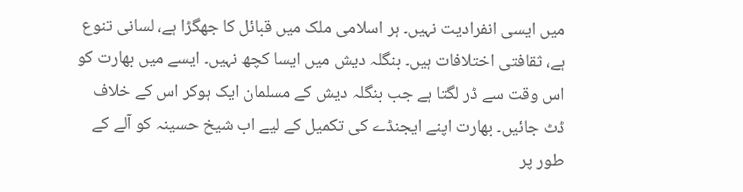میں ایسی انفرادیت نہیں۔ ہر اسلامی ملک میں قبائل کا جھگڑا ہے، لسانی تنوع ہے، ثقافتی اختلافات ہیں۔ بنگلہ دیش میں ایسا کچھ نہیں۔ ایسے میں بھارت کو اس وقت سے ڈر لگتا ہے جب بنگلہ دیش کے مسلمان ایک ہوکر اس کے خلاف ڈٹ جائیں۔ بھارت اپنے ایجنڈے کی تکمیل کے لیے اب شیخ حسینہ کو آلے کے طور پر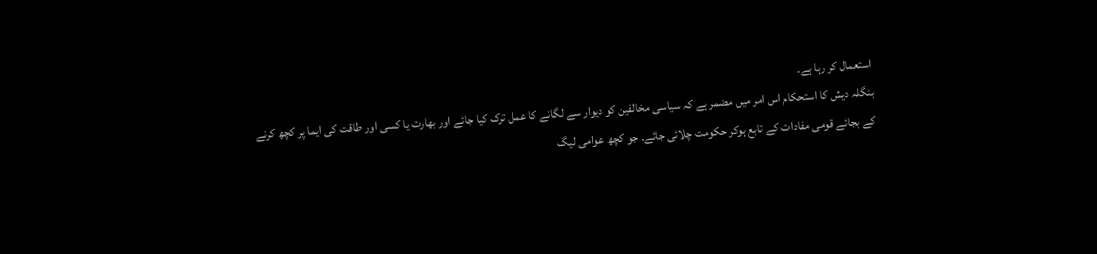استعمال کر رہا ہے۔
بنگلہ دیش کا استحکام اس امر میں مضمر ہے کہ سیاسی مخالفین کو دیوار سے لگانے کا عمل ترک کیا جائے اور بھارت یا کسی اور طاقت کی ایما پر کچھ کرنے کے بجائے قومی مفادات کے تابع ہوکر حکومت چلائی جائے۔ جو کچھ عوامی لیگ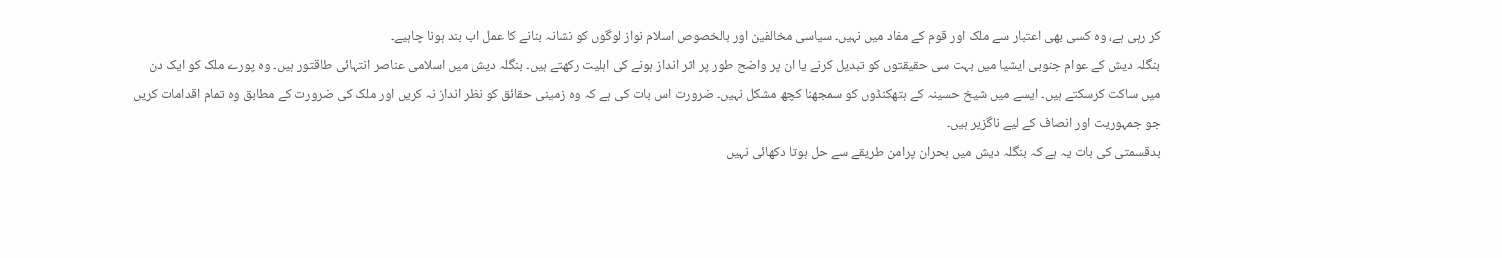کر رہی ہے، وہ کسی بھی اعتبار سے ملک اور قوم کے مفاد میں نہیں۔ سیاسی مخالفین اور بالخصوص اسلام نواز لوگوں کو نشانہ بنانے کا عمل اب بند ہونا چاہیے۔
بنگلہ دیش کے عوام جنوبی ایشیا میں بہت سی حقیقتوں کو تبدیل کرنے یا ان پر واضح طور پر اثر انداز ہونے کی اہلیت رکھتے ہیں۔ بنگلہ دیش میں اسلامی عناصر انتہائی طاقتور ہیں۔ وہ پورے ملک کو ایک دن میں ساکت کرسکتے ہیں۔ ایسے میں شیخ حسینہ کے ہتھکنڈوں کو سمجھنا کچھ مشکل نہیں۔ ضرورت اس بات کی ہے کہ وہ زمینی حقائق کو نظر انداز نہ کریں اور ملک کی ضرورت کے مطابق وہ تمام اقدامات کریں جو جمہوریت اور انصاف کے لیے ناگزیر ہیں۔
بدقسمتی کی بات یہ ہے کہ بنگلہ دیش میں بحران پرامن طریقے سے حل ہوتا دکھائی نہیں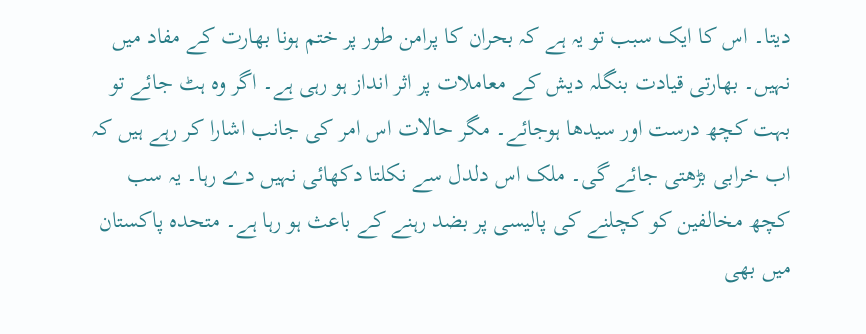دیتا۔ اس کا ایک سبب تو یہ ہے کہ بحران کا پرامن طور پر ختم ہونا بھارت کے مفاد میں نہیں۔ بھارتی قیادت بنگلہ دیش کے معاملات پر اثر انداز ہو رہی ہے۔ اگر وہ ہٹ جائے تو بہت کچھ درست اور سیدھا ہوجائے۔ مگر حالات اس امر کی جانب اشارا کر رہے ہیں کہ اب خرابی بڑھتی جائے گی۔ ملک اس دلدل سے نکلتا دکھائی نہیں دے رہا۔ یہ سب کچھ مخالفین کو کچلنے کی پالیسی پر بضد رہنے کے باعث ہو رہا ہے۔ متحدہ پاکستان میں بھی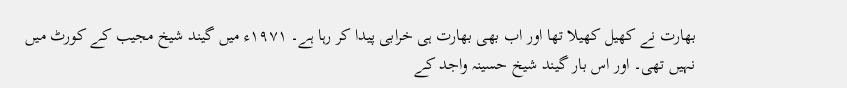بھارت نے کھیل کھیلا تھا اور اب بھی بھارت ہی خرابی پیدا کر رہا ہے۔ ۱۹۷۱ء میں گیند شیخ مجیب کے کورٹ میں نہیں تھی۔ اور اس بار گیند شیخ حسینہ واجد کے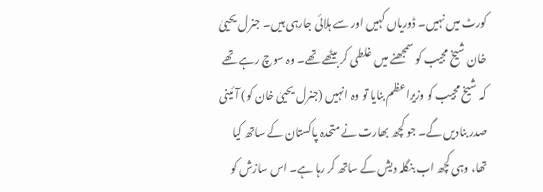کورٹ میں نہیں۔ ڈوریاں کہیں اور سے ہلائی جارہی ہیں۔ جنرل یحییٰ خان شیخ مجیب کو سمجھنے میں غلطی کر بیٹھے تھے۔ وہ سوچ رہے تھے کہ شیخ مجیب کو وزیراعظم بنایا تو وہ انہیں (جنرل یحییٰ خان کو) آئینی صدر بنادیں گے۔ جو کچھ بھارت نے متحدہ پاکستان کے ساتھ کیا تھا، وہی کچھ اب بنگلہ دیش کے ساتھ کر رہا ہے۔ اس سازش کو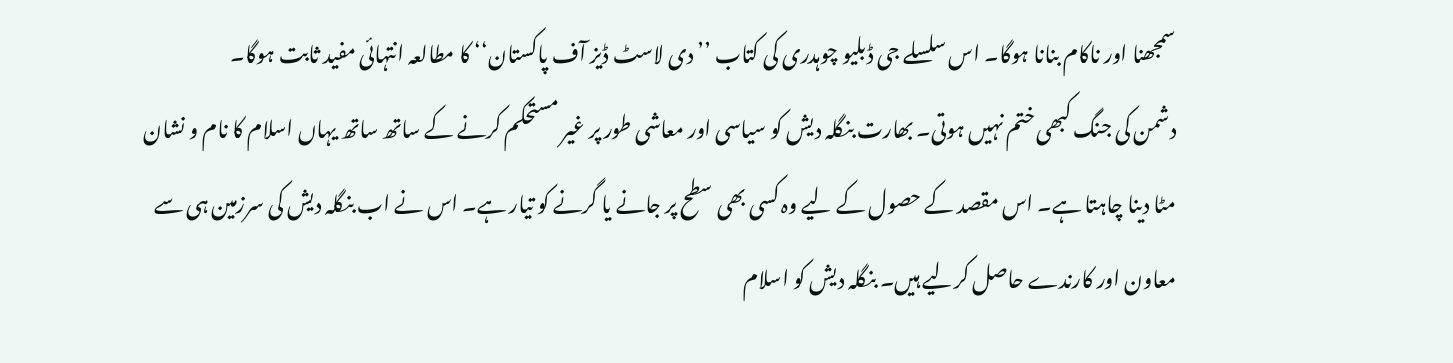سمجھنا اور ناکام بنانا ہوگا۔ اس سلسلے جی ڈبلیو چوہدری کی کتاب ’’دی لاسٹ ڈیز آف پاکستان‘‘ کا مطالعہ انتہائی مفید ثابت ہوگا۔
دشمن کی جنگ کبھی ختم نہیں ہوتی۔ بھارت بنگلہ دیش کو سیاسی اور معاشی طور پر غیر مستحکم کرنے کے ساتھ ساتھ یہاں اسلام کا نام و نشان مٹا دینا چاہتا ہے۔ اس مقصد کے حصول کے لیے وہ کسی بھی سطح پر جانے یا گرنے کو تیار ہے۔ اس نے اب بنگلہ دیش کی سرزمین ہی سے معاون اور کارندے حاصل کرلیے ہیں۔ بنگلہ دیش کو اسلام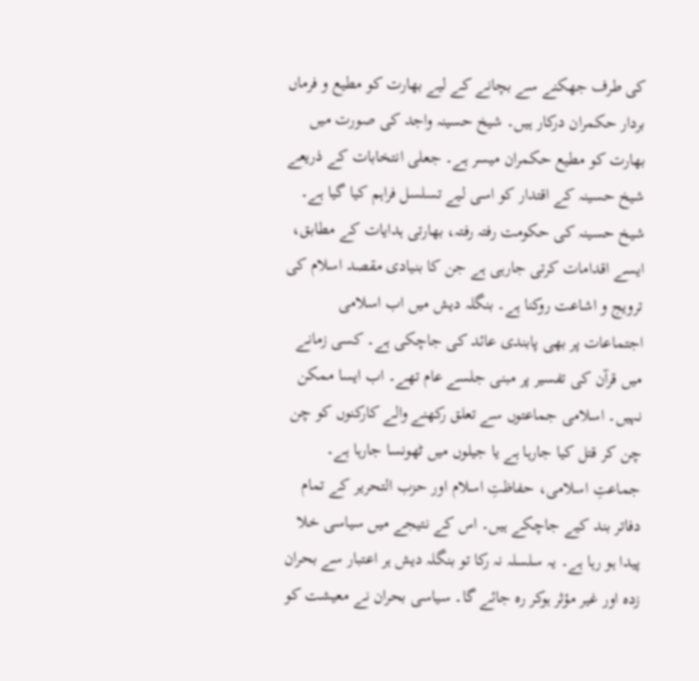کی طرف جھکنے سے بچانے کے لیے بھارت کو مطیع و فرماں بردار حکمران درکار ہیں۔ شیخ حسینہ واجد کی صورت میں بھارت کو مطیع حکمران میسر ہے۔ جعلی انتخابات کے ذریعے شیخ حسینہ کے اقتدار کو اسی لیے تسلسل فراہم کیا گیا ہے۔ شیخ حسینہ کی حکومت رفتہ رفتہ، بھارتی ہدایات کے مطابق، ایسے اقدامات کرتی جارہی ہے جن کا بنیادی مقصد اسلام کی ترویج و اشاعت روکنا ہے۔ بنگلہ دیش میں اب اسلامی اجتماعات پر بھی پابندی عائد کی جاچکی ہے۔ کسی زمانے میں قرآن کی تفسیر پر مبنی جلسے عام تھے۔ اب ایسا ممکن نہیں۔ اسلامی جماعتوں سے تعلق رکھنے والے کارکنوں کو چن چن کر قتل کیا جارہا ہے یا جیلوں میں ٹھونسا جارہا ہے۔ جماعتِ اسلامی، حفاظتِ اسلام اور حزب التحریر کے تمام دفاتر بند کیے جاچکے ہیں۔ اس کے نتیجے میں سیاسی خلا پیدا ہو رہا ہے۔ یہ سلسلہ نہ رکا تو بنگلہ دیش ہر اعتبار سے بحران زدہ اور غیر مؤثر ہوکر رہ جائے گا۔ سیاسی بحران نے معیشت کو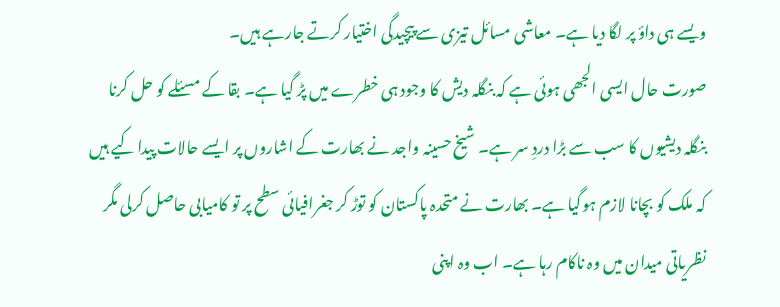ویسے ہی داؤ پر لگا دیا ہے۔ معاشی مسائل تیزی سے پیچیدگی اختیار کرتے جارہے ہیں۔
صورت حال ایسی الجھی ہوئی ہے کہ بنگلہ دیش کا وجود ہی خطرے میں پڑ گیا ہے۔ بقا کے مسئلے کو حل کرنا بنگلہ دیشیوں کا سب سے بڑا دردِ سر ہے۔ شیخ حسینہ واجد نے بھارت کے اشاروں پر ایسے حالات پیدا کیے ہیں کہ ملک کو بچانا لازم ہوگیا ہے۔ بھارت نے متحدہ پاکستان کو توڑ کر جغرافیائی سطح پر تو کامیابی حاصل کرلی مگر نظریاتی میدان میں وہ ناکام رہا ہے۔ اب وہ اپنی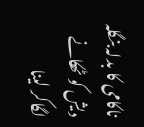ناکامی کا بدلہ بنگلہ دیش کو ٹھکانے لگاکر لینا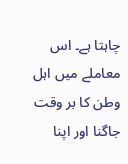چاہتا ہے۔ اس معاملے میں اہل وطن کا بر وقت جاگنا اور اپنا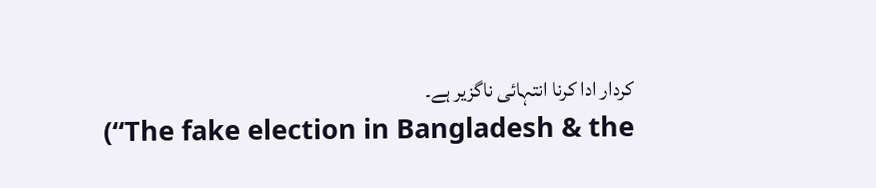کردار ادا کرنا انتہائی ناگزیر ہے۔
(“The fake election in Bangladesh & the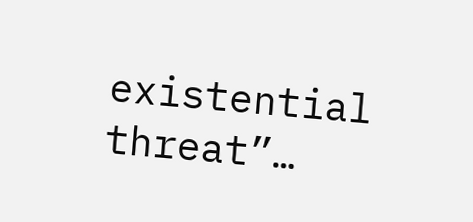existential threat”…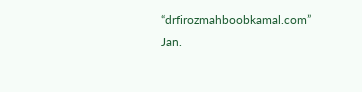“drfirozmahboobkamal.com” Jan.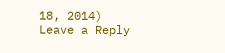18, 2014)
Leave a Reply